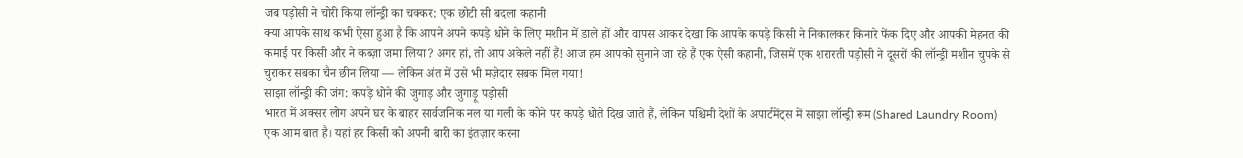जब पड़ोसी ने चोरी किया लॉन्ड्री का चक्कर: एक छोटी सी बदला कहानी
क्या आपके साथ कभी ऐसा हुआ है कि आपने अपने कपड़े धोने के लिए मशीन में डाले हों और वापस आकर देखा कि आपके कपड़े किसी ने निकालकर किनारे फेंक दिए और आपकी मेहनत की कमाई पर किसी और ने कब्ज़ा जमा लिया? अगर हां, तो आप अकेले नहीं हैं! आज हम आपको सुनाने जा रहे हैं एक ऐसी कहानी, जिसमें एक शरारती पड़ोसी ने दूसरों की लॉन्ड्री मशीन चुपके से चुराकर सबका चैन छीन लिया — लेकिन अंत में उसे भी मज़ेदार सबक मिल गया!
साझा लॉन्ड्री की जंग: कपड़े धोने की जुगाड़ और जुगाड़ू पड़ोसी
भारत में अक्सर लोग अपने घर के बाहर सार्वजनिक नल या गली के कोने पर कपड़े धोते दिख जाते हैं, लेकिन पश्चिमी देशों के अपार्टमेंट्स में साझा लॉन्ड्री रूम (Shared Laundry Room) एक आम बात है। यहां हर किसी को अपनी बारी का इंतज़ार करना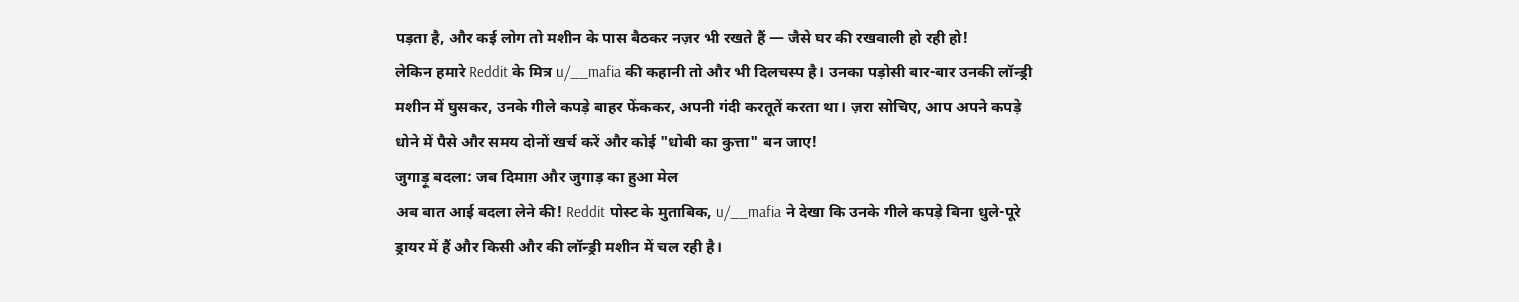पड़ता है, और कई लोग तो मशीन के पास बैठकर नज़र भी रखते हैं — जैसे घर की रखवाली हो रही हो!
लेकिन हमारे Reddit के मित्र u/__mafia की कहानी तो और भी दिलचस्प है। उनका पड़ोसी बार-बार उनकी लॉन्ड्री मशीन में घुसकर, उनके गीले कपड़े बाहर फेंककर, अपनी गंदी करतूतें करता था। ज़रा सोचिए, आप अपने कपड़े धोने में पैसे और समय दोनों खर्च करें और कोई "धोबी का कुत्ता" बन जाए!
जुगाड़ू बदला: जब दिमाग़ और जुगाड़ का हुआ मेल
अब बात आई बदला लेने की! Reddit पोस्ट के मुताबिक, u/__mafia ने देखा कि उनके गीले कपड़े बिना धुले-पूरे ड्रायर में हैं और किसी और की लॉन्ड्री मशीन में चल रही है।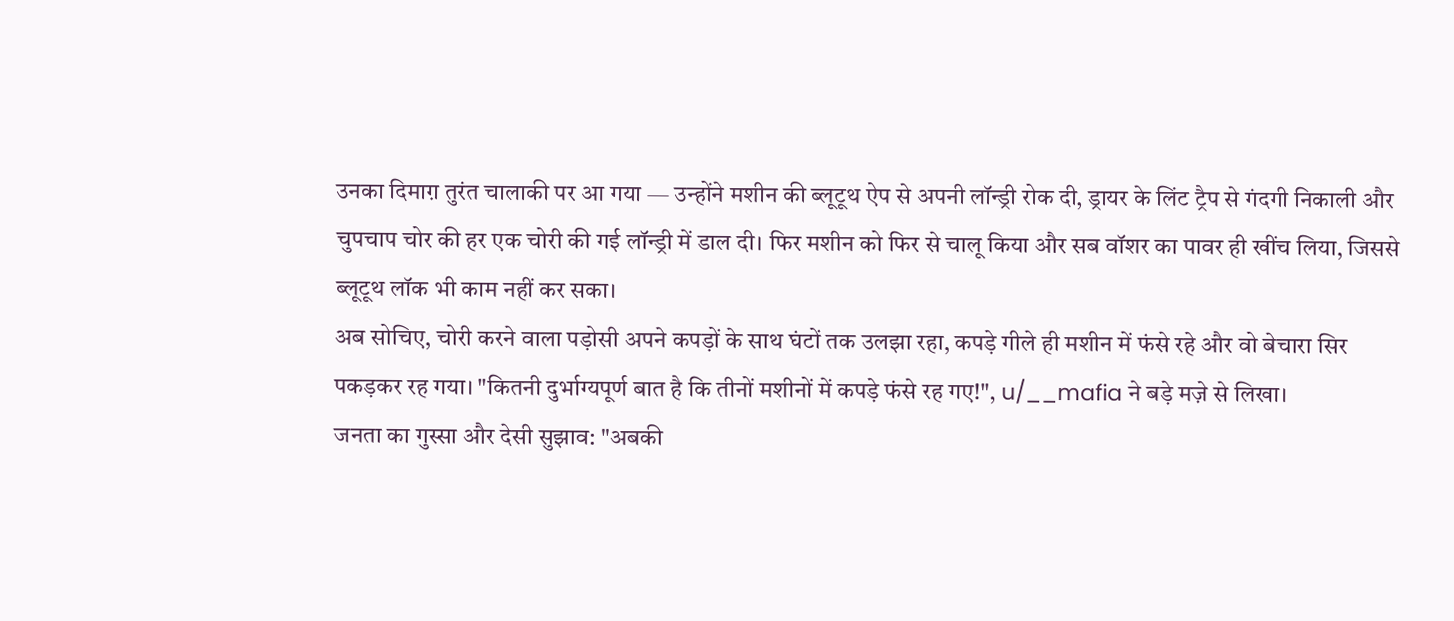उनका दिमाग़ तुरंत चालाकी पर आ गया — उन्होंने मशीन की ब्लूटूथ ऐप से अपनी लॉन्ड्री रोक दी, ड्रायर के लिंट ट्रैप से गंदगी निकाली और चुपचाप चोर की हर एक चोरी की गई लॉन्ड्री में डाल दी। फिर मशीन को फिर से चालू किया और सब वॉशर का पावर ही खींच लिया, जिससे ब्लूटूथ लॉक भी काम नहीं कर सका।
अब सोचिए, चोरी करने वाला पड़ोसी अपने कपड़ों के साथ घंटों तक उलझा रहा, कपड़े गीले ही मशीन में फंसे रहे और वो बेचारा सिर पकड़कर रह गया। "कितनी दुर्भाग्यपूर्ण बात है कि तीनों मशीनों में कपड़े फंसे रह गए!", u/__mafia ने बड़े मज़े से लिखा।
जनता का गुस्सा और देसी सुझाव: "अबकी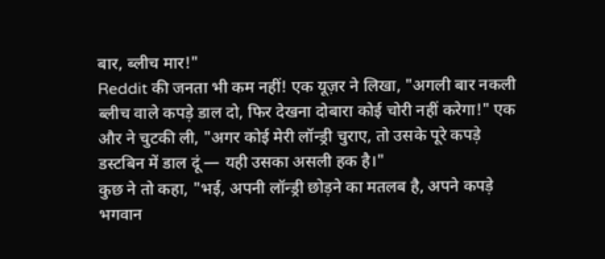बार, ब्लीच मार!"
Reddit की जनता भी कम नहीं! एक यूज़र ने लिखा, "अगली बार नकली ब्लीच वाले कपड़े डाल दो, फिर देखना दोबारा कोई चोरी नहीं करेगा!" एक और ने चुटकी ली, "अगर कोई मेरी लॉन्ड्री चुराए, तो उसके पूरे कपड़े डस्टबिन में डाल दूं — यही उसका असली हक है।"
कुछ ने तो कहा, "भई, अपनी लॉन्ड्री छोड़ने का मतलब है, अपने कपड़े भगवान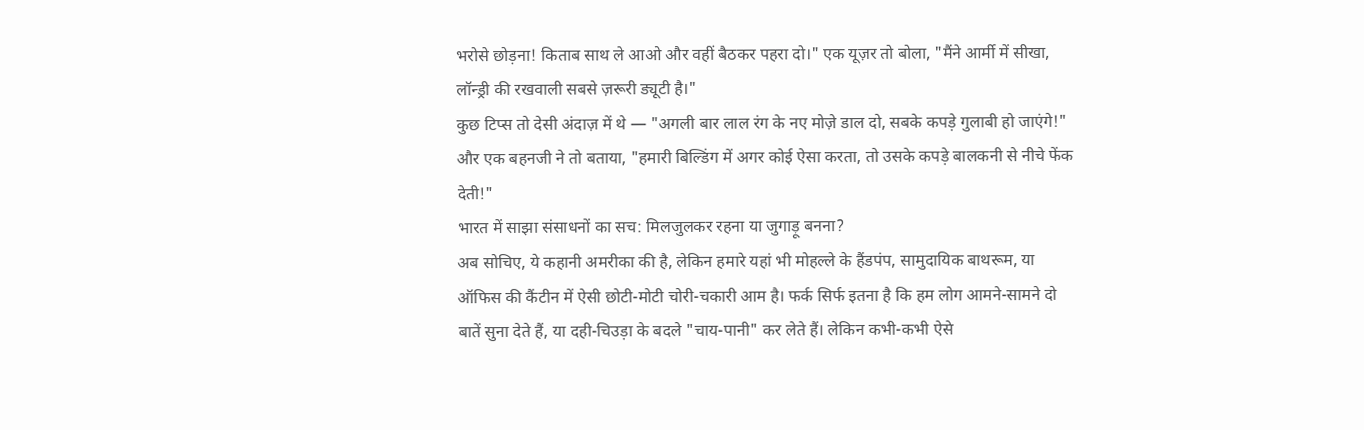भरोसे छोड़ना! किताब साथ ले आओ और वहीं बैठकर पहरा दो।" एक यूज़र तो बोला, "मैंने आर्मी में सीखा, लॉन्ड्री की रखवाली सबसे ज़रूरी ड्यूटी है।"
कुछ टिप्स तो देसी अंदाज़ में थे — "अगली बार लाल रंग के नए मोज़े डाल दो, सबके कपड़े गुलाबी हो जाएंगे!" और एक बहनजी ने तो बताया, "हमारी बिल्डिंग में अगर कोई ऐसा करता, तो उसके कपड़े बालकनी से नीचे फेंक देती!"
भारत में साझा संसाधनों का सच: मिलजुलकर रहना या जुगाड़ू बनना?
अब सोचिए, ये कहानी अमरीका की है, लेकिन हमारे यहां भी मोहल्ले के हैंडपंप, सामुदायिक बाथरूम, या ऑफिस की कैंटीन में ऐसी छोटी-मोटी चोरी-चकारी आम है। फर्क सिर्फ इतना है कि हम लोग आमने-सामने दो बातें सुना देते हैं, या दही-चिउड़ा के बदले "चाय-पानी" कर लेते हैं। लेकिन कभी-कभी ऐसे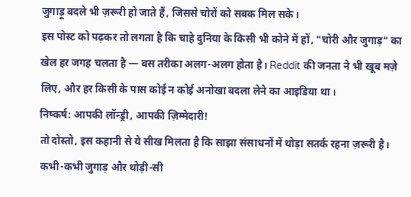जुगाड़ू बदले भी ज़रूरी हो जाते हैं, जिससे चोरों को सबक मिल सके।
इस पोस्ट को पढ़कर तो लगता है कि चाहे दुनिया के किसी भी कोने में हों, "चोरी और जुगाड़" का खेल हर जगह चलता है — बस तरीका अलग-अलग होता है। Reddit की जनता ने भी खूब मज़े लिए, और हर किसी के पास कोई न कोई अनोखा बदला लेने का आइडिया था।
निष्कर्ष: आपकी लॉन्ड्री, आपकी ज़िम्मेदारी!
तो दोस्तो, इस कहानी से ये सीख मिलता है कि साझा संसाधनों में थोड़ा सतर्क रहना ज़रूरी है। कभी-कभी जुगाड़ और थोड़ी-सी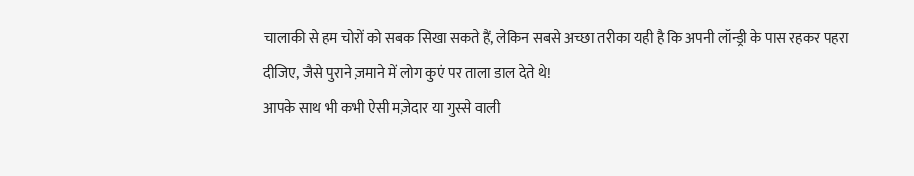चालाकी से हम चोरों को सबक सिखा सकते हैं, लेकिन सबसे अच्छा तरीका यही है कि अपनी लॉन्ड्री के पास रहकर पहरा दीजिए, जैसे पुराने ज़माने में लोग कुएं पर ताला डाल देते थे!
आपके साथ भी कभी ऐसी मज़ेदार या गुस्से वाली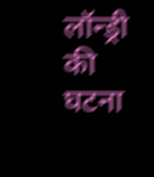लॉन्ड्री की घटना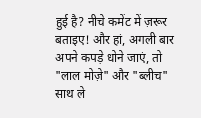हुई है? नीचे कमेंट में ज़रूर बताइए! और हां, अगली बार अपने कपड़े धोने जाएं, तो "लाल मोज़े" और "ब्लीच" साथ ले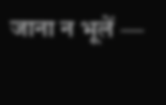जाना न भूलें —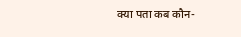क्या पता कब कौन-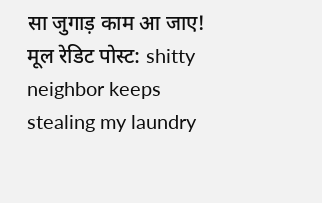सा जुगाड़ काम आ जाए!
मूल रेडिट पोस्ट: shitty neighbor keeps stealing my laundry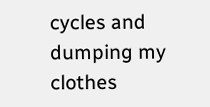cycles and dumping my clothes